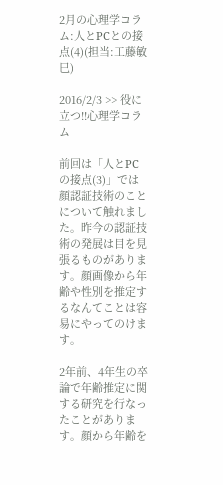2月の心理学コラム:人とPCとの接点(4)(担当:工藤敏巳)

2016/2/3 >> 役に立つ!!心理学コラム

前回は「人とPCの接点(3)」では顔認証技術のことについて触れました。昨今の認証技術の発展は目を見張るものがあります。顔画像から年齢や性別を推定するなんてことは容易にやってのけます。

2年前、4年生の卒論で年齢推定に関する研究を行なったことがあります。顔から年齢を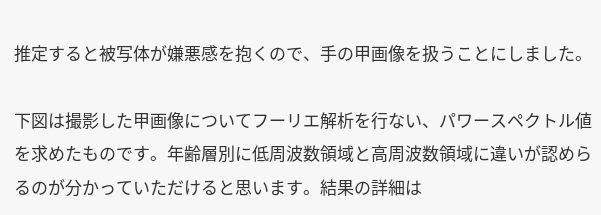推定すると被写体が嫌悪感を抱くので、手の甲画像を扱うことにしました。

下図は撮影した甲画像についてフーリエ解析を行ない、パワースペクトル値を求めたものです。年齢層別に低周波数領域と高周波数領域に違いが認めらるのが分かっていただけると思います。結果の詳細は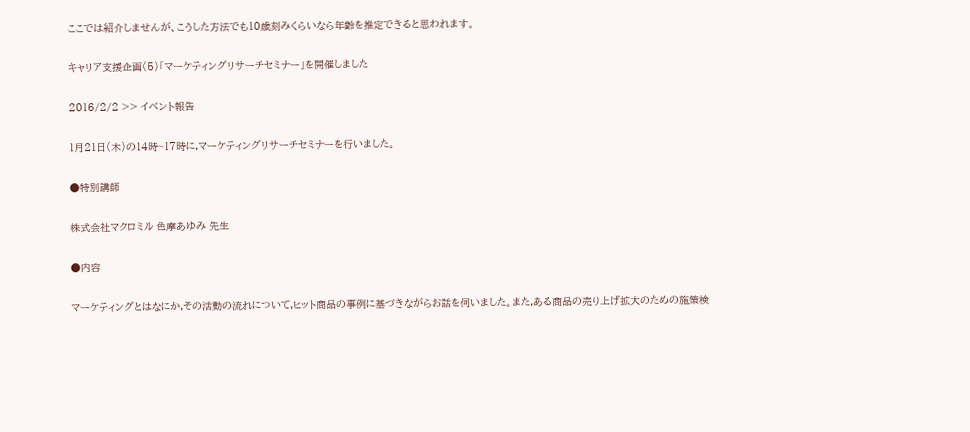ここでは紹介しませんが、こうした方法でも10歳刻みくらいなら年齢を推定できると思われます。

キャリア支援企画(5)「マーケティングリサーチセミナー」を開催しました

2016/2/2 >> イベント報告

1月21日(木)の14時~17時に,マーケティングリサーチセミナーを行いました。

●特別講師

株式会社マクロミル 色摩あゆみ 先生

●内容

マーケティングとはなにか,その活動の流れについて,ヒット商品の事例に基づきながらお話を伺いました。また,ある商品の売り上げ拡大のための施策検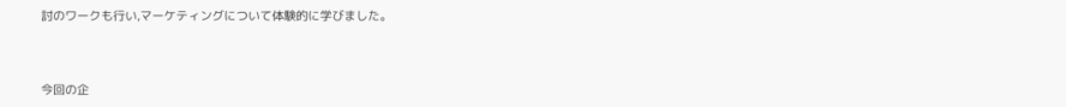討のワークも行い,マーケティングについて体験的に学びました。



今回の企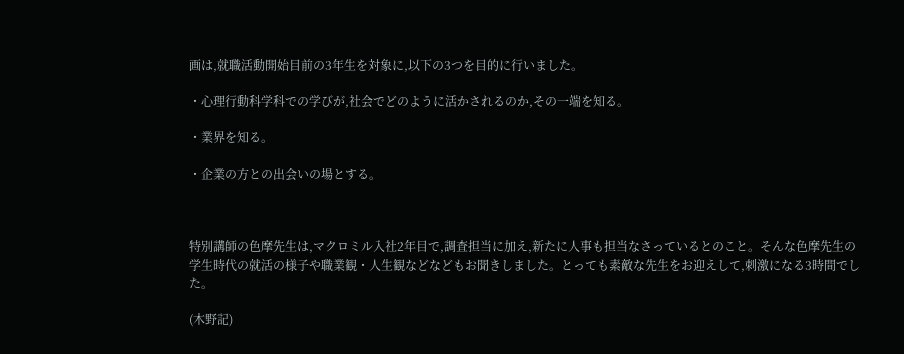画は,就職活動開始目前の3年生を対象に,以下の3つを目的に行いました。

・心理行動科学科での学びが,社会でどのように活かされるのか,その一端を知る。

・業界を知る。

・企業の方との出会いの場とする。



特別講師の色摩先生は,マクロミル入社2年目で,調査担当に加え,新たに人事も担当なさっているとのこと。そんな色摩先生の学生時代の就活の様子や職業観・人生観などなどもお聞きしました。とっても素敵な先生をお迎えして,刺激になる3時間でした。

(木野記)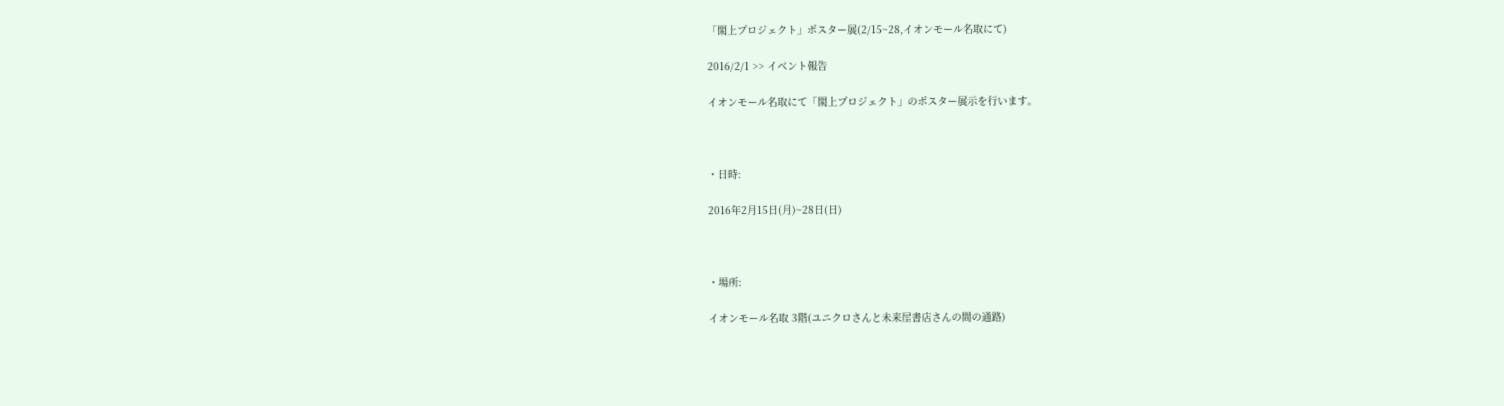「閖上プロジェクト」ポスター展(2/15~28,イオンモール名取にて)

2016/2/1 >> イベント報告

イオンモール名取にて「閖上プロジェクト」のポスター展示を行います。



・日時:

2016年2月15日(月)~28日(日)



・場所:

イオンモール名取 3階(ユニクロさんと未来屋書店さんの間の通路)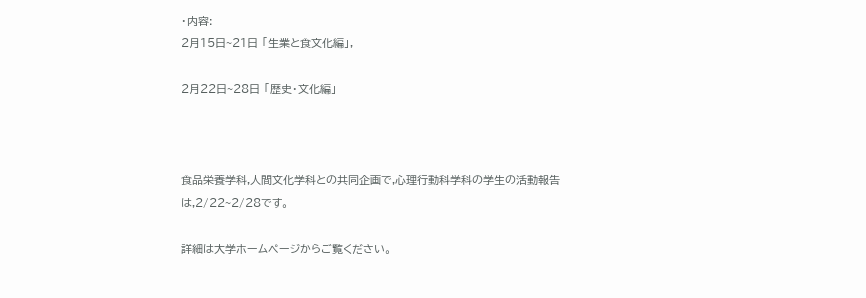・内容:
2月15日~21日 「生業と食文化編」,

2月22日~28日 「歴史・文化編」



食品栄養学科,人間文化学科との共同企画で,心理行動科学科の学生の活動報告は,2/22~2/28です。

詳細は大学ホームページからご覧ください。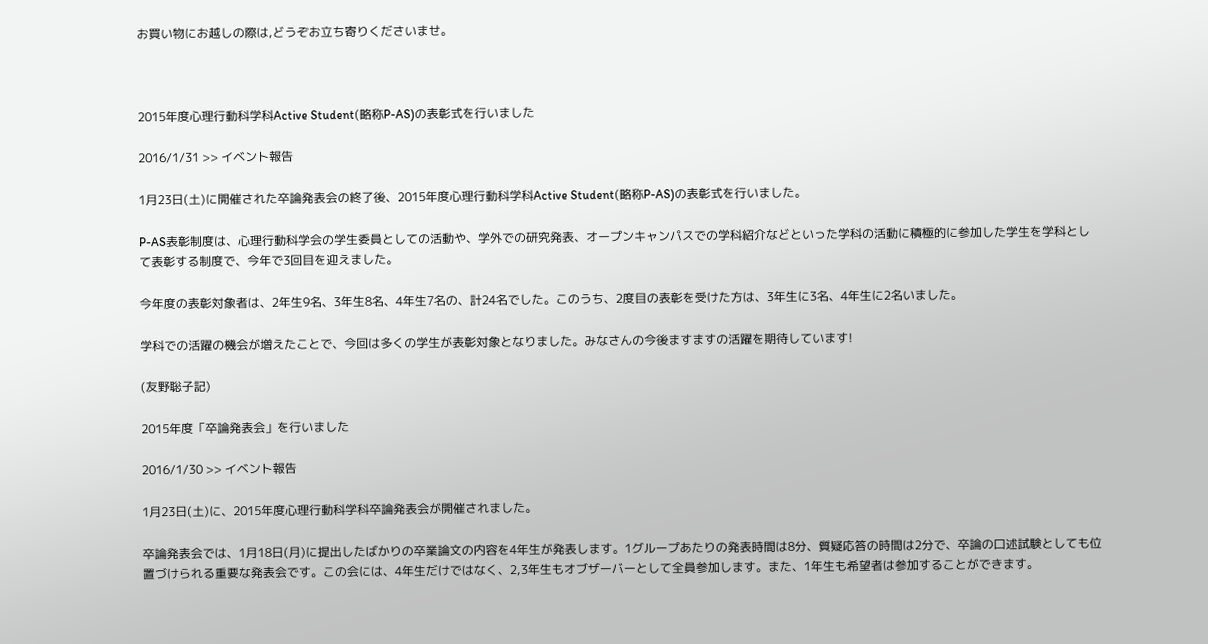お買い物にお越しの際は,どうぞお立ち寄りくださいませ。



2015年度心理行動科学科Active Student(略称P-AS)の表彰式を行いました

2016/1/31 >> イベント報告

1月23日(土)に開催された卒論発表会の終了後、2015年度心理行動科学科Active Student(略称P-AS)の表彰式を行いました。

P-AS表彰制度は、心理行動科学会の学生委員としての活動や、学外での研究発表、オープンキャンパスでの学科紹介などといった学科の活動に積極的に参加した学生を学科として表彰する制度で、今年で3回目を迎えました。

今年度の表彰対象者は、2年生9名、3年生8名、4年生7名の、計24名でした。このうち、2度目の表彰を受けた方は、3年生に3名、4年生に2名いました。

学科での活躍の機会が増えたことで、今回は多くの学生が表彰対象となりました。みなさんの今後ますますの活躍を期待しています!

(友野聡子記)

2015年度「卒論発表会」を行いました

2016/1/30 >> イベント報告

1月23日(土)に、2015年度心理行動科学科卒論発表会が開催されました。

卒論発表会では、1月18日(月)に提出したばかりの卒業論文の内容を4年生が発表します。1グループあたりの発表時間は8分、質疑応答の時間は2分で、卒論の口述試験としても位置づけられる重要な発表会です。この会には、4年生だけではなく、2,3年生もオブザーバーとして全員参加します。また、1年生も希望者は参加することができます。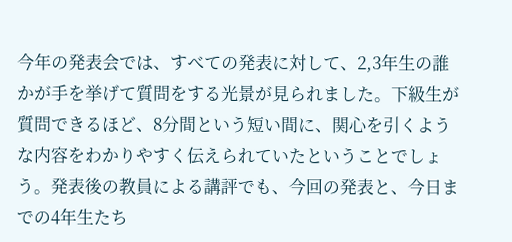今年の発表会では、すべての発表に対して、2,3年生の誰かが手を挙げて質問をする光景が見られました。下級生が質問できるほど、8分間という短い間に、関心を引くような内容をわかりやすく伝えられていたということでしょう。発表後の教員による講評でも、今回の発表と、今日までの4年生たち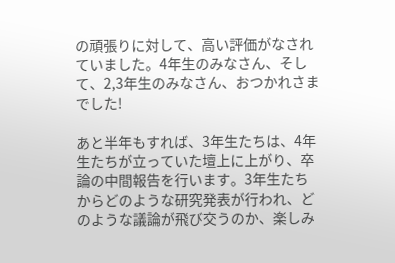の頑張りに対して、高い評価がなされていました。4年生のみなさん、そして、2,3年生のみなさん、おつかれさまでした!

あと半年もすれば、3年生たちは、4年生たちが立っていた壇上に上がり、卒論の中間報告を行います。3年生たちからどのような研究発表が行われ、どのような議論が飛び交うのか、楽しみ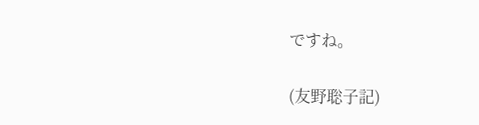ですね。

(友野聡子記)